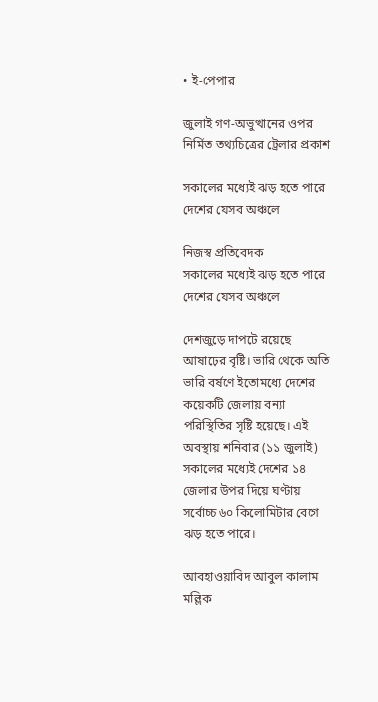• ই-পেপার

জুলাই গণ-অভুত্থানের ওপর নির্মিত তথ্যচিত্রের ট্রেলার প্রকাশ

সকালের মধ্যেই ঝড় হতে পারে দেশের যেসব অঞ্চলে

নিজস্ব প্রতিবেদক
সকালের মধ্যেই ঝড় হতে পারে দেশের যেসব অঞ্চলে

দেশজুড়ে দাপটে রয়েছে আষাঢ়ের বৃষ্টি। ভারি থেকে অতি ভারি বর্ষণে ইতোমধ্যে দেশের কয়েকটি জেলায় বন্যা পরিস্থিতির সৃষ্টি হয়েছে। এই অবস্থায় শনিবার (১১ জুলাই) সকালের মধ্যেই দেশের ১৪ জেলার উপর দিয়ে ঘণ্টায় সর্বোচ্চ ৬০ কিলোমিটার বেগে ঝড় হতে পারে।

আবহাওয়াবিদ আবুল কালাম মল্লিক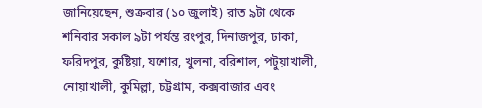জানিয়েছেন, শুক্রবার (১০ জুলাই) রাত ৯টা থেকে শনিবার সকাল ৯টা পর্যন্ত রংপুর, দিনাজপুর, ঢাকা, ফরিদপুর, কুষ্টিয়া, যশোর, খুলনা, বরিশাল, পটুয়াখালী, নোয়াখালী, কুমিল্লা, চট্টগ্রাম, কক্সবাজার এবং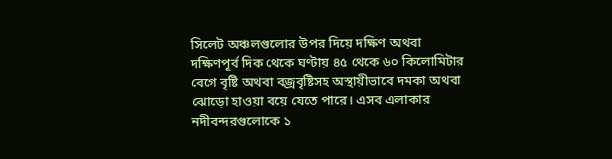সিলেট অঞ্চলগুলোর উপর দিয়ে দক্ষিণ অথবা দক্ষিণপূর্ব দিক থেকে ঘণ্টায় ৪৫ থেকে ৬০ কিলোমিটার বেগে বৃষ্টি অথবা বজ্রবৃষ্টিসহ অস্থায়ীভাবে দমকা অথবা ঝোড়ো হাওয়া বয়ে যেতে পারে। এসব এলাকার নদীবন্দরগুলোকে ১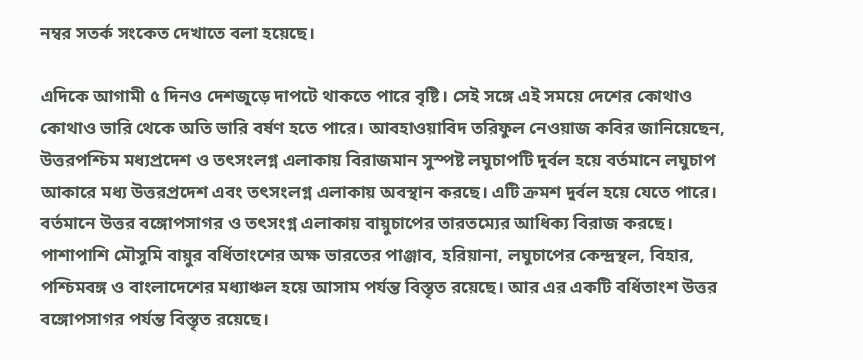নম্বর সতর্ক সংকেত দেখাতে বলা হয়েছে।

এদিকে আগামী ৫ দিনও দেশজুড়ে দাপটে থাকতে পারে বৃষ্টি। সেই সঙ্গে এই সময়ে দেশের কোথাও কোথাও ভারি থেকে অতি ভারি বর্ষণ হতে পারে। আবহাওয়াবিদ তরিফুল নেওয়াজ কবির জানিয়েছেন, উত্তরপশ্চিম মধ্যপ্রদেশ ও তৎসংলগ্ন এলাকায় বিরাজমান সুস্পষ্ট লঘুচাপটি দুর্বল হয়ে বর্তমানে লঘুচাপ আকারে মধ্য উত্তরপ্রদেশ এবং তৎসংলগ্ন এলাকায় অবস্থান করছে। এটি ক্রমশ দুর্বল হয়ে যেতে পারে। বর্তমানে উত্তর বঙ্গোপসাগর ও তৎসংগ্ন এলাকায় বায়ুচাপের তারতম্যের আধিক্য বিরাজ করছে। পাশাপাশি মৌসুমি বায়ুর বর্ধিতাংশের অক্ষ ভারতের পাঞ্জাব, হরিয়ানা, লঘুচাপের কেন্দ্রস্থল, বিহার, পশ্চিমবঙ্গ ও বাংলাদেশের মধ্যাঞ্চল হয়ে আসাম পর্যন্ত বিস্তৃত রয়েছে। আর এর একটি বর্ধিতাংশ উত্তর বঙ্গোপসাগর পর্যন্ত বিস্তৃত রয়েছে।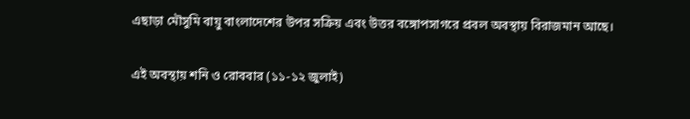এছাড়া মৌসুমি বায়ু বাংলাদেশের উপর সক্রিয় এবং উত্তর বঙ্গোপসাগরে প্রবল অবস্থায় বিরাজমান আছে।

এই অবস্থায় শনি ও রোববার (১১-১২ জুলাই)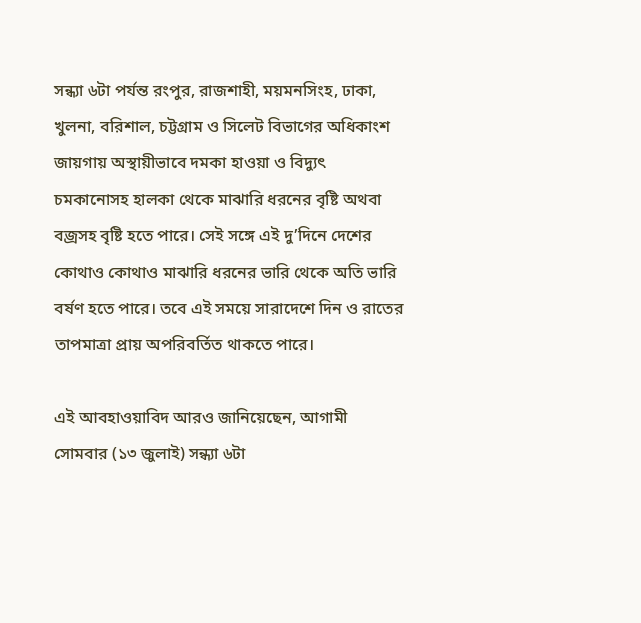সন্ধ্যা ৬টা পর্যন্ত রংপুর, রাজশাহী, ময়মনসিংহ, ঢাকা, খুলনা, বরিশাল, চট্টগ্রাম ও সিলেট বিভাগের অধিকাংশ জায়গায় অস্থায়ীভাবে দমকা হাওয়া ও বিদ্যুৎ চমকানোসহ হালকা থেকে মাঝারি ধরনের বৃষ্টি অথবা বজ্রসহ বৃষ্টি হতে পারে। সেই সঙ্গে এই দু’দিনে দেশের কোথাও কোথাও মাঝারি ধরনের ভারি থেকে অতি ভারি বর্ষণ হতে পারে। তবে এই সময়ে সারাদেশে দিন ও রাতের তাপমাত্রা প্রায় অপরিবর্তিত থাকতে পারে।

এই আবহাওয়াবিদ আরও জানিয়েছেন, আগামী সোমবার (১৩ জুলাই) সন্ধ্যা ৬টা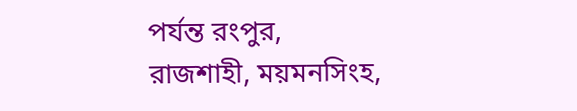পর্যন্ত রংপুর, রাজশাহী, ময়মনসিংহ,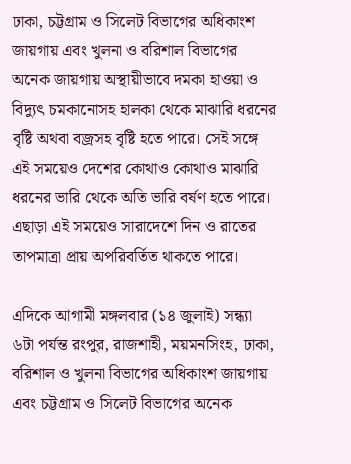ঢাকা, চট্টগ্রাম ও সিলেট বিভাগের অধিকাংশ জায়গায় এবং খুলনা ও বরিশাল বিভাগের অনেক জায়গায় অস্থায়ীভাবে দমকা হাওয়া ও বিদ্যুৎ চমকানোসহ হালকা থেকে মাঝারি ধরনের বৃষ্টি অথবা বজ্রসহ বৃষ্টি হতে পারে। সেই সঙ্গে এই সময়েও দেশের কোথাও কোথাও মাঝারি ধরনের ভারি থেকে অতি ভারি বর্ষণ হতে পারে। এছাড়া এই সময়েও সারাদেশে দিন ও রাতের তাপমাত্রা প্রায় অপরিবর্তিত থাকতে পারে।

এদিকে আগামী মঙ্গলবার (১৪ জুলাই) সন্ধ্যা ৬টা পর্যন্ত রংপুর, রাজশাহী, ময়মনসিংহ, ঢাকা, বরিশাল ও খুলনা বিভাগের অধিকাংশ জায়গায় এবং চট্টগ্রাম ও সিলেট বিভাগের অনেক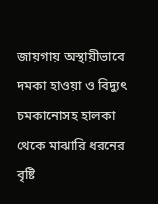জায়গায় অস্থায়ীভাবে দমকা হাওয়া ও বিদ্যুৎ চমকানোসহ হালকা থেকে মাঝারি ধরনের বৃষ্টি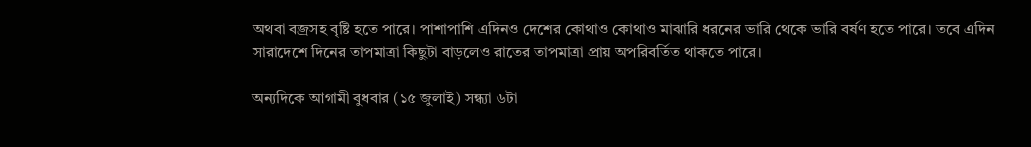অথবা বজ্রসহ বৃষ্টি হতে পারে। পাশাপাশি এদিনও দেশের কোথাও কোথাও মাঝারি ধরনের ভারি থেকে ভারি বর্ষণ হতে পারে। তবে এদিন সারাদেশে দিনের তাপমাত্রা কিছুটা বাড়লেও রাতের তাপমাত্রা প্রায় অপরিবর্তিত থাকতে পারে।

অন্যদিকে আগামী বুধবার (১৫ জুলাই) সন্ধ্যা ৬টা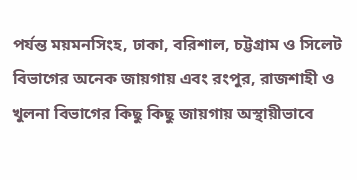পর্যন্ত ময়মনসিংহ, ঢাকা, বরিশাল, চট্টগ্রাম ও সিলেট বিভাগের অনেক জায়গায় এবং রংপুর, রাজশাহী ও খুলনা বিভাগের কিছু কিছু জায়গায় অস্থায়ীভাবে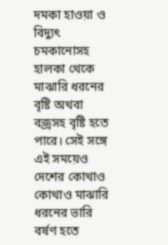দমকা হাওয়া ও বিদ্যুৎ চমকানোসহ হালকা থেকে মাঝারি ধরনের বৃষ্টি অথবা বজ্রসহ বৃষ্টি হতে পারে। সেই সঙ্গে এই সময়েও দেশের কোথাও কোথাও মাঝারি ধরনের ভারি বর্ষণ হতে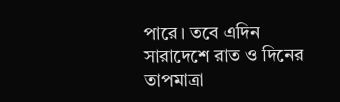পারে। তবে এদিন সারাদেশে রাত ও দিনের তাপমাত্রা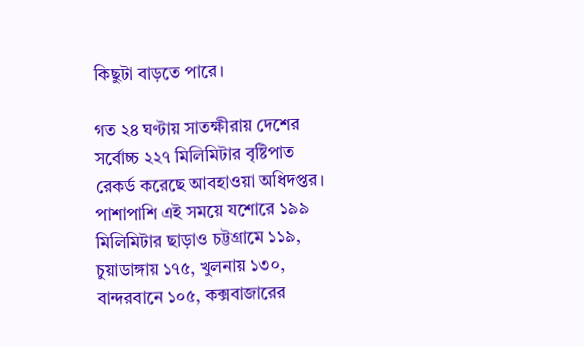কিছুটা বাড়তে পারে।

গত ২৪ ঘণ্টায় সাতক্ষীরায় দেশের সর্বোচ্চ ২২৭ মিলিমিটার বৃষ্টিপাত রেকর্ড করেছে আবহাওয়া অধিদপ্তর। পাশাপাশি এই সময়ে যশোরে ১৯৯ মিলিমিটার ছাড়াও চট্টগ্রামে ১১৯, চুয়াডাঙ্গায় ১৭৫, খুলনায় ১৩০, বান্দরবানে ১০৫, কক্সবাজারের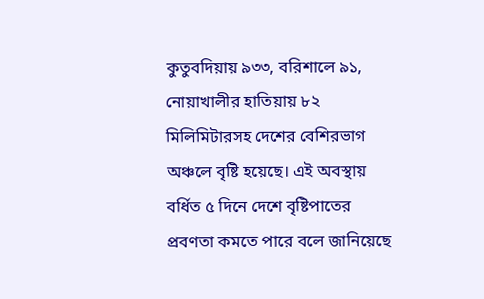কুতুবদিয়ায় ৯৩৩, বরিশালে ৯১, নোয়াখালীর হাতিয়ায় ৮২ মিলিমিটারসহ দেশের বেশিরভাগ অঞ্চলে বৃষ্টি হয়েছে। এই অবস্থায় বর্ধিত ৫ দিনে দেশে বৃষ্টিপাতের প্রবণতা কমতে পারে বলে জানিয়েছে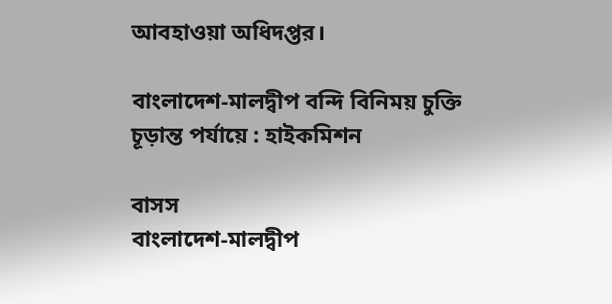আবহাওয়া অধিদপ্তর।

বাংলাদেশ-মালদ্বীপ বন্দি বিনিময় চুক্তি চূড়ান্ত পর্যায়ে : হাইকমিশন

বাসস
বাংলাদেশ-মালদ্বীপ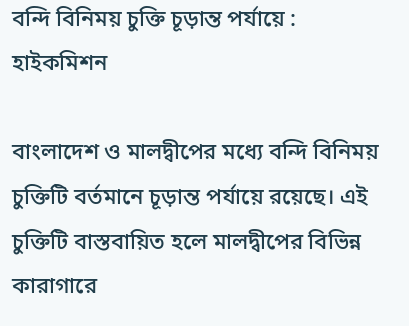বন্দি বিনিময় চুক্তি চূড়ান্ত পর্যায়ে : হাইকমিশন

বাংলাদেশ ও মালদ্বীপের মধ্যে বন্দি বিনিময় চুক্তিটি বর্তমানে চূড়ান্ত পর্যায়ে রয়েছে। এই চুক্তিটি বাস্তবায়িত হলে মালদ্বীপের বিভিন্ন কারাগারে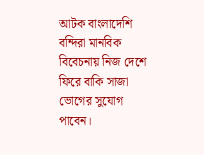আটক বাংলাদেশি বন্দিরা মানবিক বিবেচনায় নিজ দেশে ফিরে বাকি সাজা ভোগের সুযোগ পাবেন।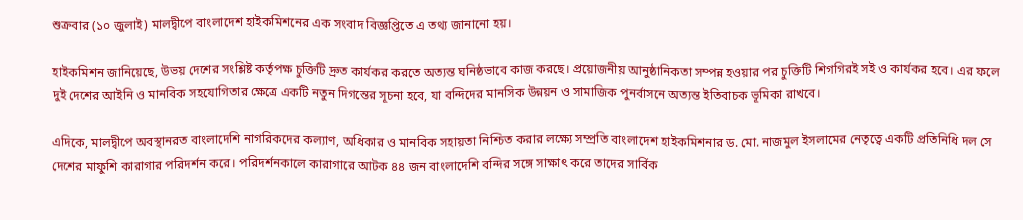শুক্রবার (১০ জুলাই) মালদ্বীপে বাংলাদেশ হাইকমিশনের এক সংবাদ বিজ্ঞপ্তিতে এ তথ্য জানানো হয়।

হাইকমিশন জানিয়েছে, উভয় দেশের সংশ্লিষ্ট কর্তৃপক্ষ চুক্তিটি দ্রুত কার্যকর করতে অত্যন্ত ঘনিষ্ঠভাবে কাজ করছে। প্রয়োজনীয় আনুষ্ঠানিকতা সম্পন্ন হওয়ার পর চুক্তিটি শিগগিরই সই ও কার্যকর হবে। এর ফলে দুই দেশের আইনি ও মানবিক সহযোগিতার ক্ষেত্রে একটি নতুন দিগন্তের সূচনা হবে, যা বন্দিদের মানসিক উন্নয়ন ও সামাজিক পুনর্বাসনে অত্যন্ত ইতিবাচক ভূমিকা রাখবে।

এদিকে, মালদ্বীপে অবস্থানরত বাংলাদেশি নাগরিকদের কল্যাণ, অধিকার ও মানবিক সহায়তা নিশ্চিত করার লক্ষ্যে সম্প্রতি বাংলাদেশ হাইকমিশনার ড. মো. নাজমুল ইসলামের নেতৃত্বে একটি প্রতিনিধি দল সে দেশের মাফুশি কারাগার পরিদর্শন করে। পরিদর্শনকালে কারাগারে আটক ৪৪ জন বাংলাদেশি বন্দির সঙ্গে সাক্ষাৎ করে তাদের সার্বিক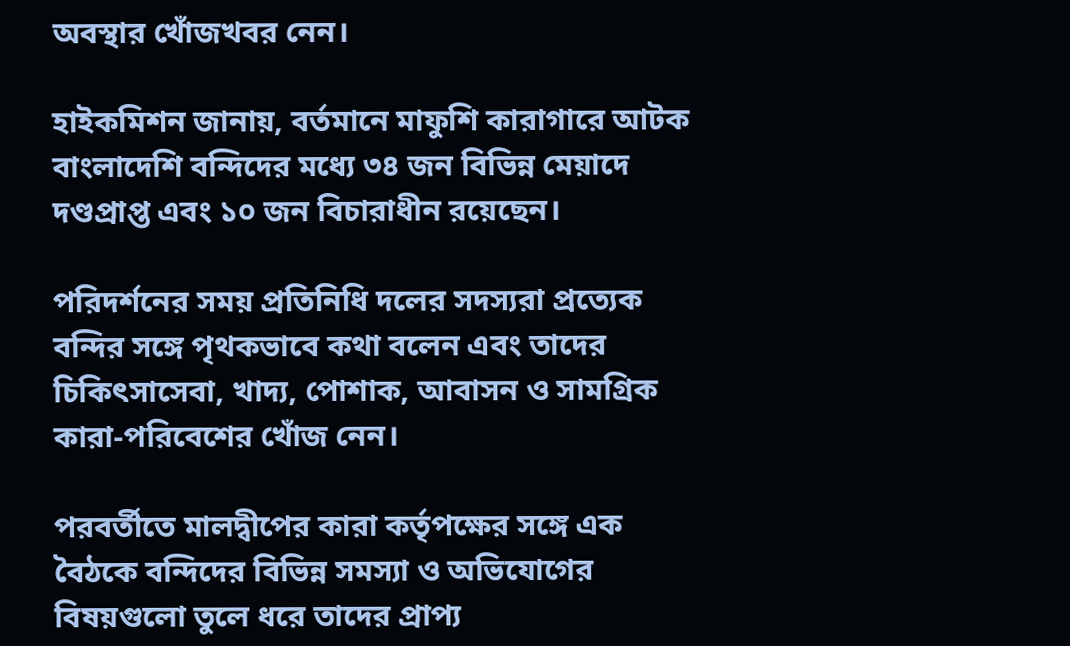অবস্থার খোঁজখবর নেন।

হাইকমিশন জানায়, বর্তমানে মাফুশি কারাগারে আটক বাংলাদেশি বন্দিদের মধ্যে ৩৪ জন বিভিন্ন মেয়াদে দণ্ডপ্রাপ্ত এবং ১০ জন বিচারাধীন রয়েছেন।

পরিদর্শনের সময় প্রতিনিধি দলের সদস্যরা প্রত্যেক বন্দির সঙ্গে পৃথকভাবে কথা বলেন এবং তাদের চিকিৎসাসেবা, খাদ্য, পোশাক, আবাসন ও সামগ্রিক কারা-পরিবেশের খোঁজ নেন।

পরবর্তীতে মালদ্বীপের কারা কর্তৃপক্ষের সঙ্গে এক বৈঠকে বন্দিদের বিভিন্ন সমস্যা ও অভিযোগের বিষয়গুলো তুলে ধরে তাদের প্রাপ্য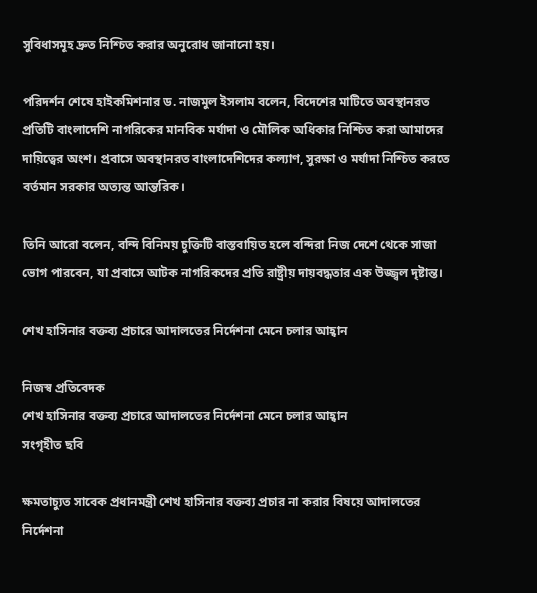সুবিধাসমূহ দ্রুত নিশ্চিত করার অনুরোধ জানানো হয়।

পরিদর্শন শেষে হাইকমিশনার ড. নাজমুল ইসলাম বলেন, বিদেশের মাটিতে অবস্থানরত প্রতিটি বাংলাদেশি নাগরিকের মানবিক মর্যাদা ও মৌলিক অধিকার নিশ্চিত করা আমাদের দায়িত্বের অংশ। প্রবাসে অবস্থানরত বাংলাদেশিদের কল্যাণ, সুরক্ষা ও মর্যাদা নিশ্চিত করতে বর্তমান সরকার অত্যন্ত আন্তরিক।

তিনি আরো বলেন, বন্দি বিনিময় চুক্তিটি বাস্তবায়িত হলে বন্দিরা নিজ দেশে থেকে সাজা ভোগ পারবেন, যা প্রবাসে আটক নাগরিকদের প্রতি রাষ্ট্রীয় দায়বদ্ধতার এক উজ্জ্বল দৃষ্টান্ত।

শেখ হাসিনার বক্তব্য প্রচারে আদালতের নির্দেশনা মেনে চলার আহ্বান

নিজস্ব প্রতিবেদক
শেখ হাসিনার বক্তব্য প্রচারে আদালতের নির্দেশনা মেনে চলার আহ্বান
সংগৃহীত ছবি

ক্ষমতাচ্যুত সাবেক প্রধানমন্ত্রী শেখ হাসিনার বক্তব্য প্রচার না করার বিষয়ে আদালতের নির্দেশনা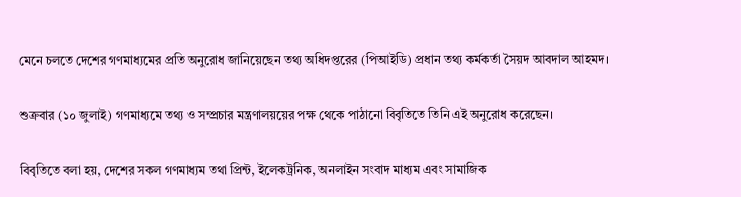মেনে চলতে দেশের গণমাধ্যমের প্রতি অনুরোধ জানিয়েছেন তথ্য অধিদপ্তরের (পিআইডি) প্রধান তথ্য কর্মকর্তা সৈয়দ আবদাল আহমদ।

শুক্রবার (১০ জুলাই) গণমাধ্যমে তথ্য ও সম্প্রচার মন্ত্রণালয়য়ের পক্ষ থেকে পাঠানো বিবৃতিতে তিনি এই অনুরোধ করেছেন।

বিবৃতিতে বলা হয়, দেশের সকল গণমাধ্যম তথা প্রিন্ট, ইলেকট্রনিক, অনলাইন সংবাদ মাধ্যম এবং সামাজিক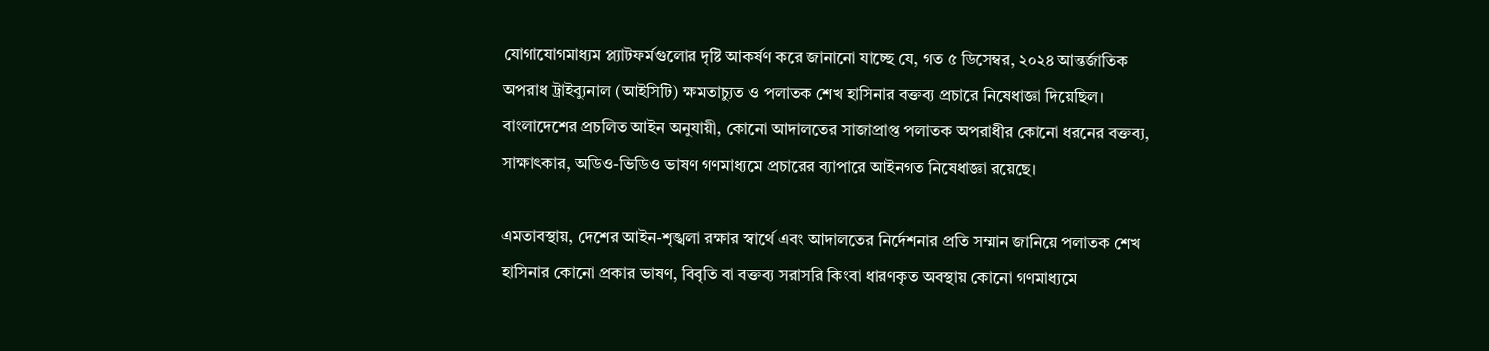যোগাযোগমাধ্যম প্ল্যাটফর্মগুলোর দৃষ্টি আকর্ষণ করে জানানো যাচ্ছে যে, গত ৫ ডিসেম্বর, ২০২৪ আন্তর্জাতিক অপরাধ ট্রাইব্যুনাল (আইসিটি) ক্ষমতাচ্যুত ও পলাতক শেখ হাসিনার বক্তব্য প্রচারে নিষেধাজ্ঞা দিয়েছিল। বাংলাদেশের প্রচলিত আইন অনুযায়ী, কোনো আদালতের সাজাপ্রাপ্ত পলাতক অপরাধীর কোনো ধরনের বক্তব্য, সাক্ষাৎকার, অডিও-ভিডিও ভাষণ গণমাধ্যমে প্রচারের ব্যাপারে আইনগত নিষেধাজ্ঞা রয়েছে।

এমতাবস্থায়, দেশের আইন-শৃঙ্খলা রক্ষার স্বার্থে এবং আদালতের নির্দেশনার প্রতি সম্মান জানিয়ে পলাতক শেখ হাসিনার কোনো প্রকার ভাষণ, বিবৃতি বা বক্তব্য সরাসরি কিংবা ধারণকৃত অবস্থায় কোনো গণমাধ্যমে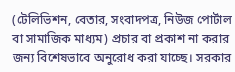(টেলিভিশন, বেতার, সংবাদপত্র, নিউজ পোর্টাল বা সামাজিক মাধ্যম) প্রচার বা প্রকাশ না করার জন্য বিশেষভাবে অনুরোধ করা যাচ্ছে। সরকার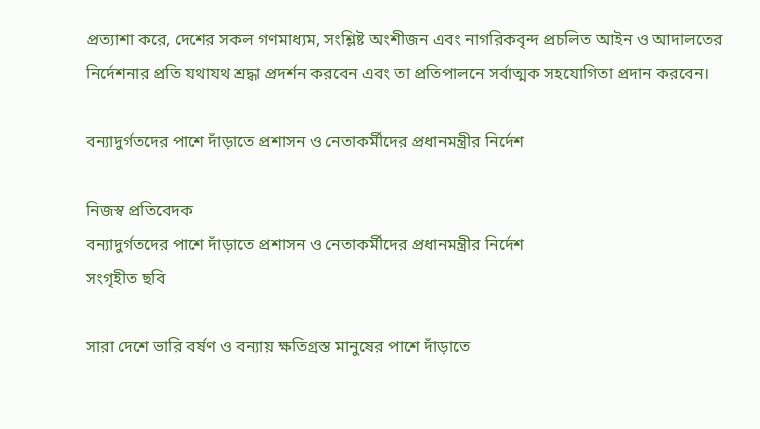প্রত্যাশা করে, দেশের সকল গণমাধ্যম, সংশ্লিষ্ট অংশীজন এবং নাগরিকবৃন্দ প্রচলিত আইন ও আদালতের নির্দেশনার প্রতি যথাযথ শ্রদ্ধা প্রদর্শন করবেন এবং তা প্রতিপালনে সর্বাত্মক সহযোগিতা প্রদান করবেন।

বন্যাদুর্গতদের পাশে দাঁড়াতে প্রশাসন ও নেতাকর্মীদের প্রধানমন্ত্রীর নির্দেশ

নিজস্ব প্রতিবেদক
বন্যাদুর্গতদের পাশে দাঁড়াতে প্রশাসন ও নেতাকর্মীদের প্রধানমন্ত্রীর নির্দেশ
সংগৃহীত ছবি

সারা দেশে ভারি বর্ষণ ও বন্যায় ক্ষতিগ্রস্ত মানুষের পাশে দাঁড়াতে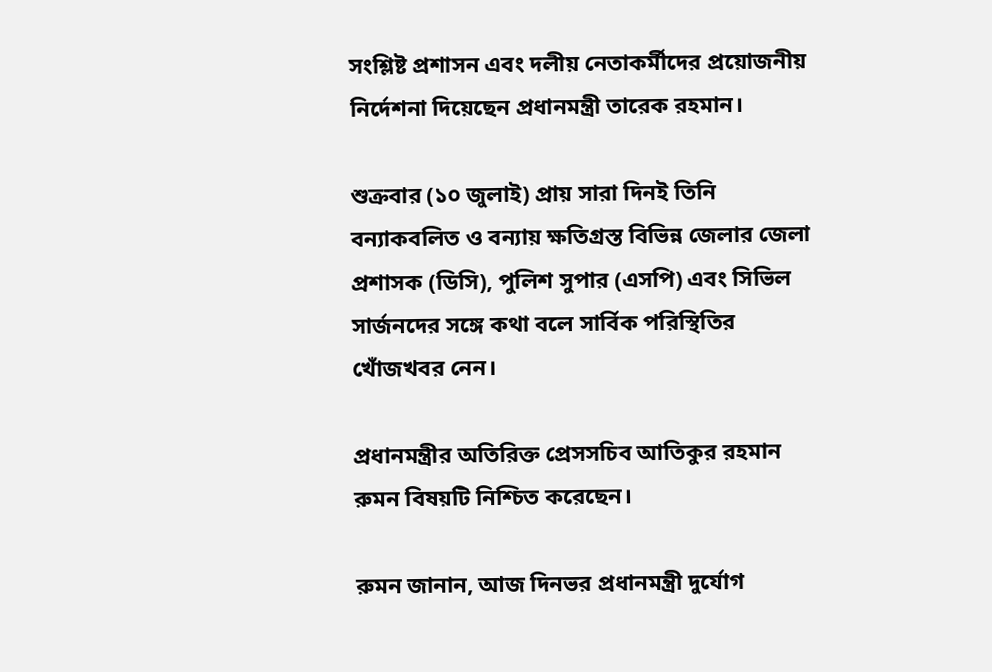সংশ্লিষ্ট প্রশাসন এবং দলীয় নেতাকর্মীদের প্রয়োজনীয় নির্দেশনা দিয়েছেন প্রধানমন্ত্রী তারেক রহমান।

শুক্রবার (১০ জুলাই) প্রায় সারা দিনই তিনি বন্যাকবলিত ও বন্যায় ক্ষতিগ্রস্ত বিভিন্ন জেলার জেলা প্রশাসক (ডিসি), পুলিশ সুপার (এসপি) এবং সিভিল সার্জনদের সঙ্গে কথা বলে সার্বিক পরিস্থিতির খোঁজখবর নেন।

প্রধানমন্ত্রীর অতিরিক্ত প্রেসসচিব আতিকুর রহমান রুমন বিষয়টি নিশ্চিত করেছেন।

রুমন জানান, আজ দিনভর প্রধানমন্ত্রী দুর্যোগ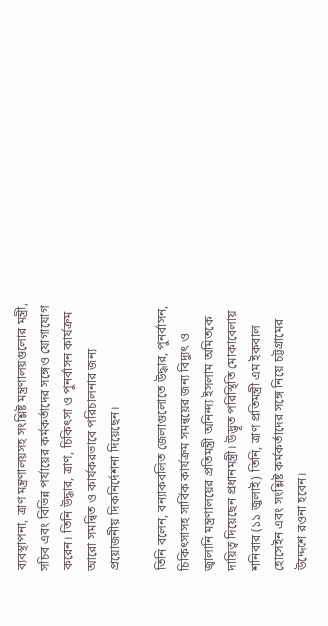ব্যবস্থাপনা, ত্রাণ মন্ত্রণালয়সহ সংশ্লিষ্ট মন্ত্রণালয়গুলোর মন্ত্রী, সচিব এবং বিভিন্ন পর্যায়ের কর্মকর্তাদের সঙ্গেও যোগাযোগ করেন। তিনি উদ্ধার, ত্রাণ, চিকিৎসা ও পুনর্বাসন কার্যক্রম আরো সমন্বিত ও কার্যকরভাবে পরিচালনার জন্য প্রয়োজনীয় দিকনির্দেশনা দিয়েছেন।

তিনি বলেন, বন্যাকবলিত জেলাগুলোতে উদ্ধার, পুনর্বাসন, চিকিৎসাসহ সার্বিক কার্যক্রম সমন্বয়ের জন্য বিদ্যুৎ ও জ্বালানি মন্ত্রণালয়ের প্রতিমন্ত্রী অনিন্দ্য ইসলাম অমিতকে দায়িত্ব দিয়েছেন প্রধানমন্ত্রী। উদ্ভূত পরিস্থিতি মোকাবেলায় শনিবার (১১ জুলাই) তিনি, ত্রাণ প্রতিমন্ত্রী এম ইকবাল হোসেইন এবং সংশ্লিষ্ট কর্মকর্তাদের সঙ্গে নিয়ে চট্টগ্রামের উদ্দেশে রওনা হবেন।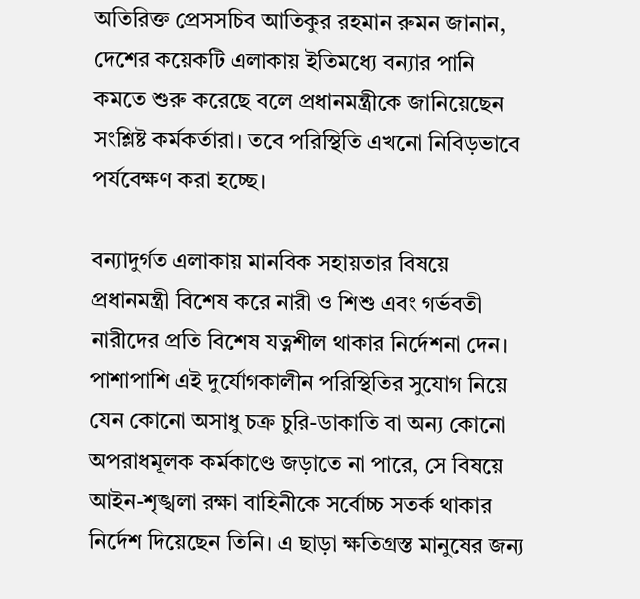অতিরিক্ত প্রেসসচিব আতিকুর রহমান রুমন জানান, দেশের কয়েকটি এলাকায় ইতিমধ্যে বন্যার পানি কমতে শুরু করেছে বলে প্রধানমন্ত্রীকে জানিয়েছেন সংশ্লিষ্ট কর্মকর্তারা। তবে পরিস্থিতি এখনো নিবিড়ভাবে পর্যবেক্ষণ করা হচ্ছে।

বন্যাদুর্গত এলাকায় মানবিক সহায়তার বিষয়ে প্রধানমন্ত্রী বিশেষ করে নারী ও শিশু এবং গর্ভবতী নারীদের প্রতি বিশেষ যত্নশীল থাকার নির্দেশনা দেন। পাশাপাশি এই দুর্যোগকালীন পরিস্থিতির সুযোগ নিয়ে যেন কোনো অসাধু চক্র চুরি-ডাকাতি বা অন্য কোনো অপরাধমূলক কর্মকাণ্ডে জড়াতে না পারে, সে বিষয়ে আইন-শৃঙ্খলা রক্ষা বাহিনীকে সর্বোচ্চ সতর্ক থাকার নির্দেশ দিয়েছেন তিনি। এ ছাড়া ক্ষতিগ্রস্ত মানুষের জন্য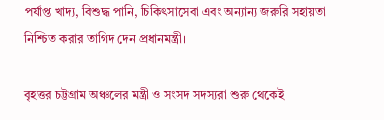পর্যাপ্ত খাদ্য, বিশুদ্ধ পানি, চিকিৎসাসেবা এবং অন্যান্য জরুরি সহায়তা নিশ্চিত করার তাগিদ দেন প্রধানমন্ত্রী।

বৃহত্তর চট্টগ্রাম অঞ্চলের মন্ত্রী ও সংসদ সদস্যরা শুরু থেকেই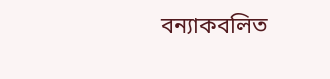বন্যাকবলিত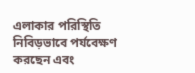এলাকার পরিস্থিতি নিবিড়ভাবে পর্যবেক্ষণ করছেন এবং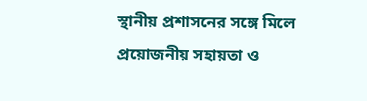স্থানীয় প্রশাসনের সঙ্গে মিলে প্রয়োজনীয় সহায়তা ও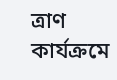ত্রাণ কার্যক্রমে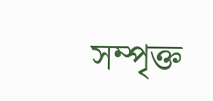সম্পৃক্ত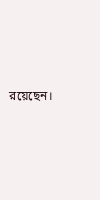রয়েছেন।